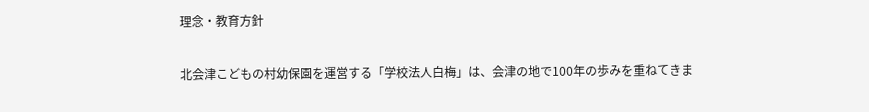理念・教育方針

北会津こどもの村幼保園を運営する「学校法人白梅」は、会津の地で100年の歩みを重ねてきま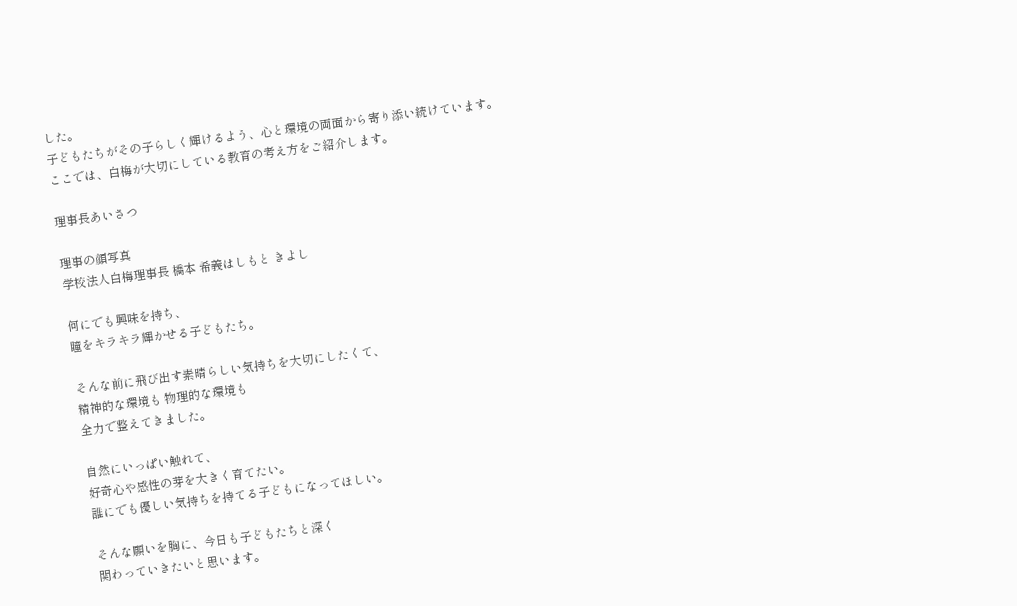した。
子どもたちがその子らしく輝けるよう、心と環境の両面から寄り添い続けています。
ここでは、白梅が大切にしている教育の考え方をご紹介します。

理事長あいさつ

理事の顔写真
学校法人白梅理事長 橋本 希義はしもと きよし

何にでも興味を持ち、
瞳をキラキラ輝かせる子どもたち。

そんな前に飛び出す素晴らしい気持ちを大切にしたくて、
精神的な環境も 物理的な環境も
全力で整えてきました。

自然にいっぱい触れて、
好奇心や感性の芽を大きく育てたい。
誰にでも優しい気持ちを持てる子どもになってほしい。

そんな願いを胸に、今日も子どもたちと深く
関わっていきたいと思います。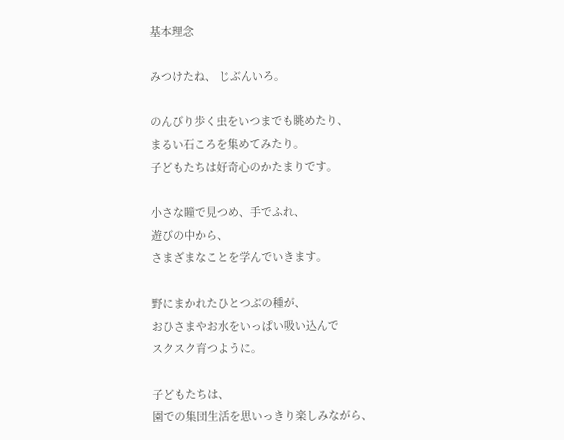基本理念

みつけたね、 じぶんいろ。

のんびり歩く虫をいつまでも眺めたり、
まるい石ころを集めてみたり。
子どもたちは好奇心のかたまりです。

小さな瞳で見つめ、手でふれ、
遊びの中から、
さまざまなことを学んでいきます。

野にまかれたひとつぶの種が、
おひさまやお水をいっぱい吸い込んで
スクスク育つように。

子どもたちは、
園での集団生活を思いっきり楽しみながら、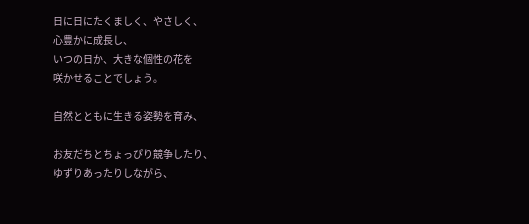日に日にたくましく、やさしく、
心豊かに成長し、
いつの日か、大きな個性の花を
咲かせることでしょう。

自然とともに生きる姿勢を育み、

お友だちとちょっぴり競争したり、
ゆずりあったりしながら、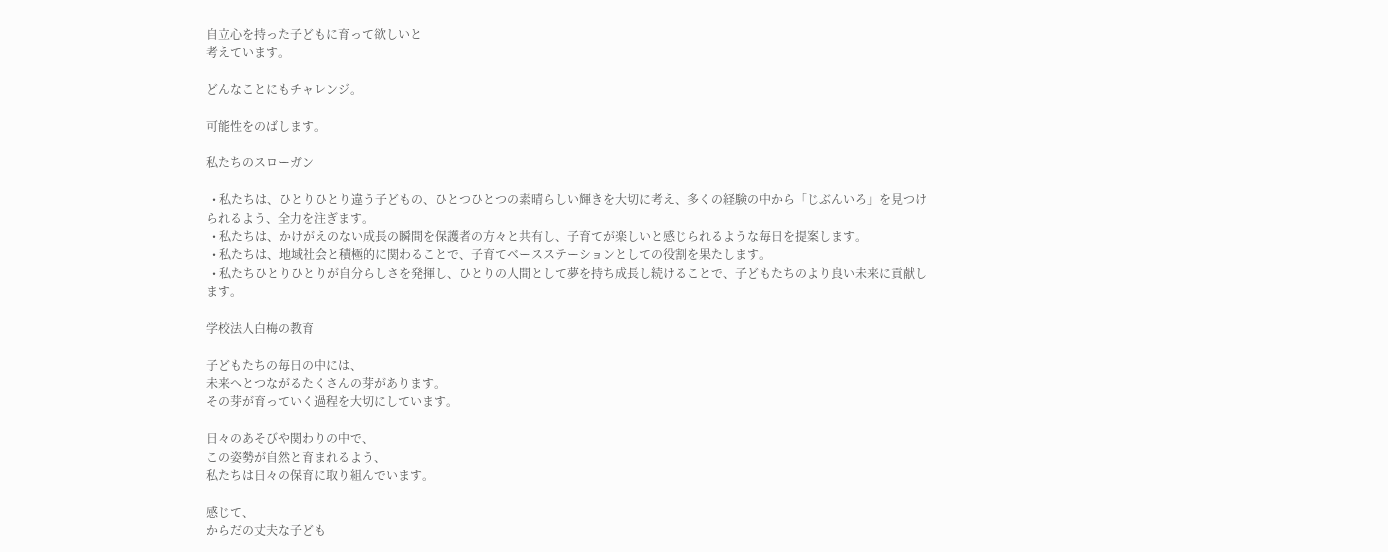自立心を持った子どもに育って欲しいと
考えています。

どんなことにもチャレンジ。

可能性をのばします。

私たちのスローガン

  • 私たちは、ひとりひとり違う子どもの、ひとつひとつの素晴らしい輝きを大切に考え、多くの経験の中から「じぶんいろ」を見つけられるよう、全力を注ぎます。
  • 私たちは、かけがえのない成長の瞬間を保護者の方々と共有し、子育てが楽しいと感じられるような毎日を提案します。
  • 私たちは、地域社会と積極的に関わることで、子育てベースステーションとしての役割を果たします。
  • 私たちひとりひとりが自分らしさを発揮し、ひとりの人間として夢を持ち成長し続けることで、子どもたちのより良い未来に貢献します。

学校法人白梅の教育

子どもたちの毎日の中には、
未来へとつながるたくさんの芽があります。
その芽が育っていく過程を大切にしています。

日々のあそびや関わりの中で、
この姿勢が自然と育まれるよう、
私たちは日々の保育に取り組んでいます。

感じて、
からだの丈夫な子ども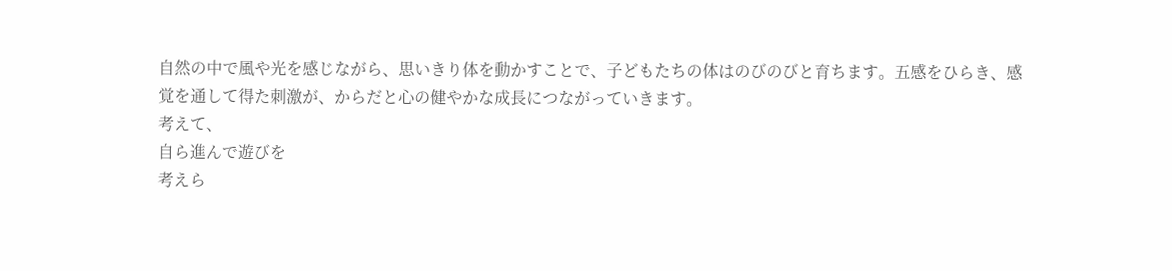自然の中で風や光を感じながら、思いきり体を動かすことで、子どもたちの体はのびのびと育ちます。五感をひらき、感覚を通して得た刺激が、からだと心の健やかな成長につながっていきます。
考えて、
自ら進んで遊びを
考えら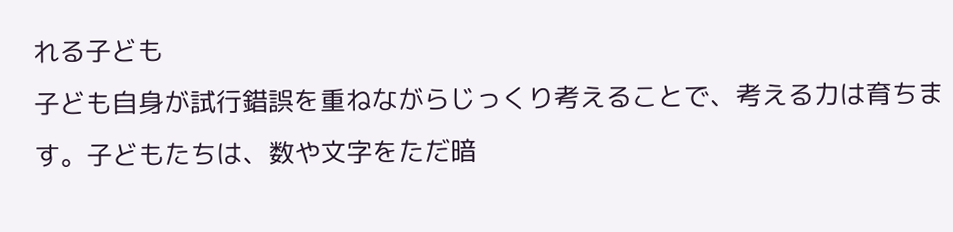れる子ども
子ども自身が試行錯誤を重ねながらじっくり考えることで、考える力は育ちます。子どもたちは、数や文字をただ暗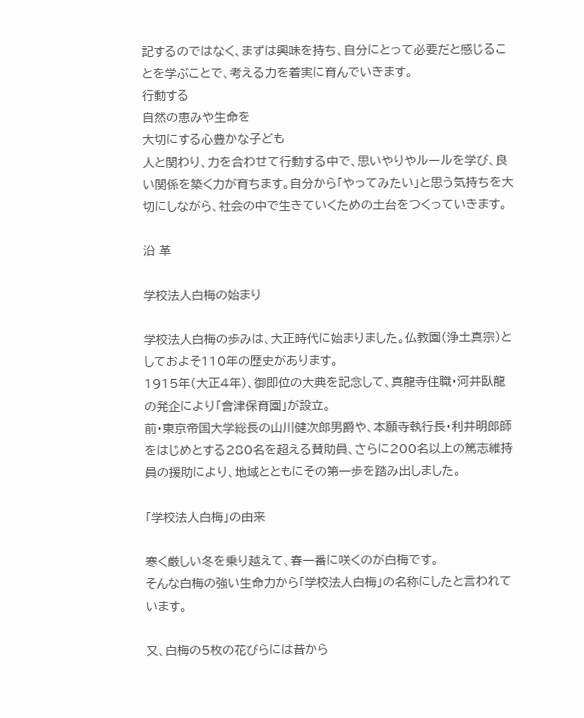記するのではなく、まずは興味を持ち、自分にとって必要だと感じることを学ぶことで、考える力を着実に育んでいきます。
行動する
自然の恵みや生命を
大切にする心豊かな子ども
人と関わり、力を合わせて行動する中で、思いやりやルールを学び、良い関係を築く力が育ちます。自分から「やってみたい」と思う気持ちを大切にしながら、社会の中で生きていくための土台をつくっていきます。

沿 革

学校法人白梅の始まり

学校法人白梅の歩みは、大正時代に始まりました。仏教園(浄土真宗)としておよそ110年の歴史があります。
1915年(大正4年)、御即位の大典を記念して、真龍寺住職・河井臥龍の発企により「會津保育園」が設立。
前・東京帝国大学総長の山川健次郎男爵や、本願寺執行長・利井明郎師をはじめとする280名を超える賛助員、さらに200名以上の篤志維持員の援助により、地域とともにその第一歩を踏み出しました。

「学校法人白梅」の由来

寒く厳しい冬を乗り越えて、春一番に咲くのが白梅です。
そんな白梅の強い生命力から「学校法人白梅」の名称にしたと言われています。

又、白梅の5枚の花びらには昔から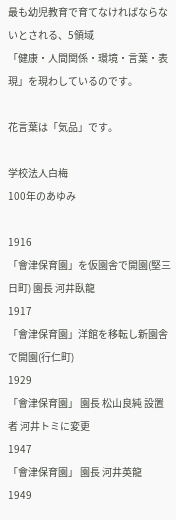最も幼児教育で育てなければならないとされる、5領域
「健康・人間関係・環境・言葉・表現」を現わしているのです。

花言葉は「気品」です。

学校法人白梅
100年のあゆみ

1916
「會津保育園」を仮園舎で開園(堅三日町) 園長 河井臥龍
1917
「會津保育園」洋館を移転し新園舎で開園(行仁町)
1929
「會津保育園」 園長 松山良純 設置者 河井トミに変更
1947
「會津保育園」 園長 河井英龍
1949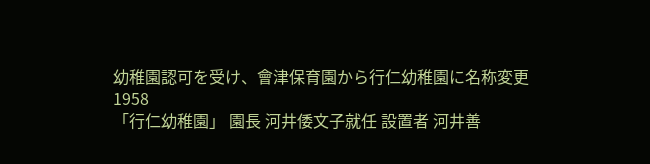幼稚園認可を受け、會津保育園から行仁幼稚園に名称変更
1958
「行仁幼稚園」 園長 河井倭文子就任 設置者 河井善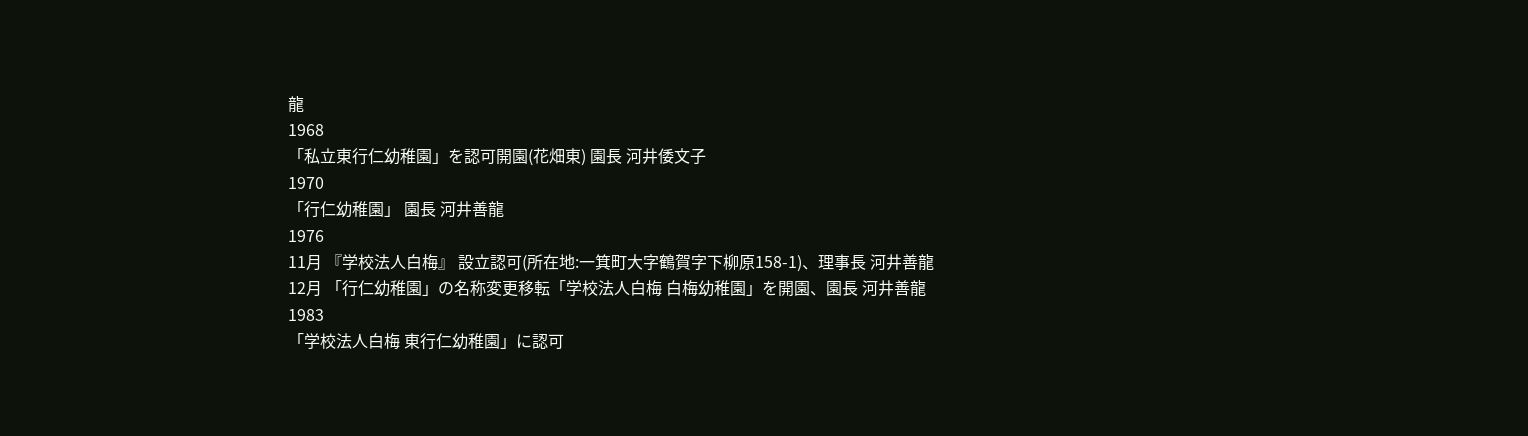龍
1968
「私立東行仁幼稚園」を認可開園(花畑東) 園長 河井倭文子
1970
「行仁幼稚園」 園長 河井善龍
1976
11月 『学校法人白梅』 設立認可(所在地:一箕町大字鶴賀字下柳原158-1)、理事長 河井善龍
12月 「行仁幼稚園」の名称変更移転「学校法人白梅 白梅幼稚園」を開園、園長 河井善龍
1983
「学校法人白梅 東行仁幼稚園」に認可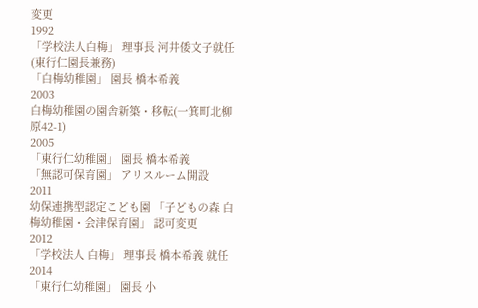変更
1992
「学校法人白梅」 理事長 河井倭文子就任 (東行仁園長兼務)
「白梅幼稚園」 園長 橋本希義
2003
白梅幼稚園の園舎新築・移転(一箕町北柳原42-1)
2005
「東行仁幼稚園」 園長 橋本希義
「無認可保育園」 アリスルーム開設
2011
幼保連携型認定こども園 「子どもの森 白梅幼稚園・会津保育園」 認可変更
2012
「学校法人 白梅」 理事長 橋本希義 就任
2014
「東行仁幼稚園」 園長 小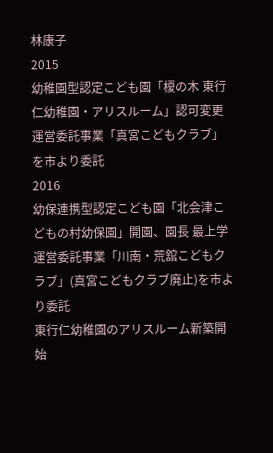林康子
2015
幼稚園型認定こども園「榎の木 東行仁幼稚園・アリスルーム」認可変更
運営委託事業「真宮こどもクラブ」を市より委託
2016
幼保連携型認定こども園「北会津こどもの村幼保園」開園、園長 最上学
運営委託事業「川南・荒舘こどもクラブ」(真宮こどもクラブ廃止)を市より委託
東行仁幼稚園のアリスルーム新築開始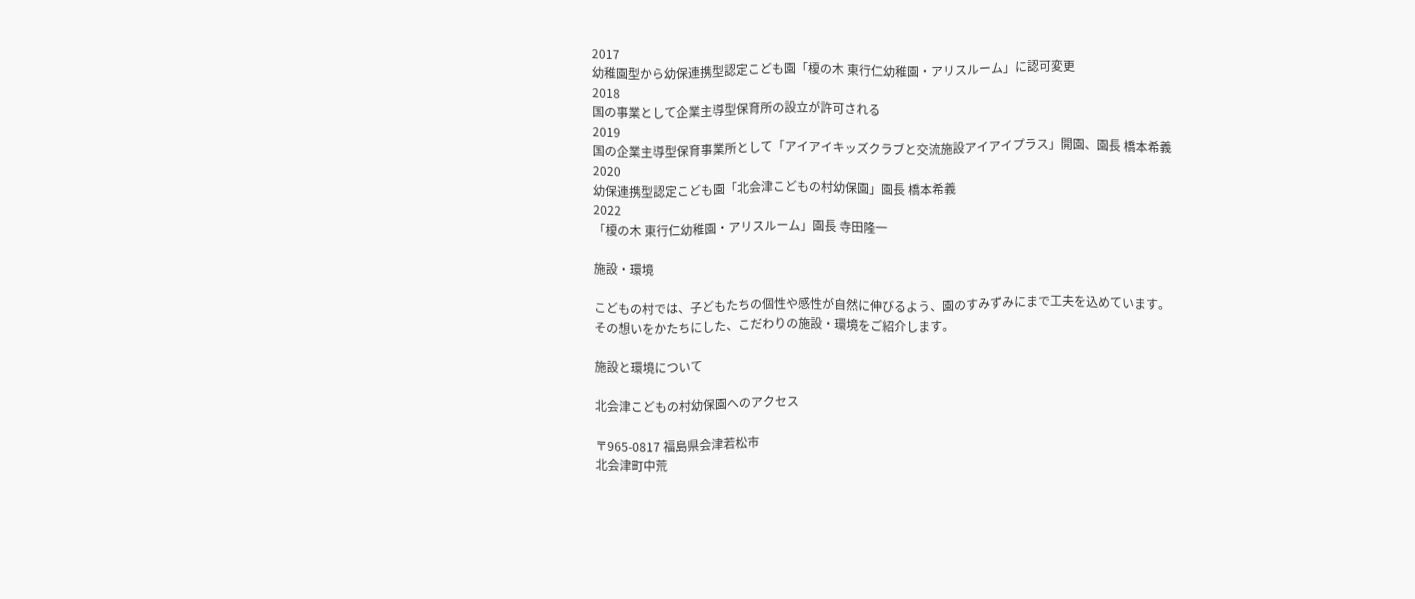2017
幼稚園型から幼保連携型認定こども園「榎の木 東行仁幼稚園・アリスルーム」に認可変更
2018
国の事業として企業主導型保育所の設立が許可される
2019
国の企業主導型保育事業所として「アイアイキッズクラブと交流施設アイアイプラス」開園、園長 橋本希義
2020
幼保連携型認定こども園「北会津こどもの村幼保園」園長 橋本希義
2022
「榎の木 東行仁幼稚園・アリスルーム」園長 寺田隆一

施設・環境

こどもの村では、子どもたちの個性や感性が自然に伸びるよう、園のすみずみにまで工夫を込めています。
その想いをかたちにした、こだわりの施設・環境をご紹介します。

施設と環境について

北会津こどもの村幼保園へのアクセス

〒965-0817 福島県会津若松市
北会津町中荒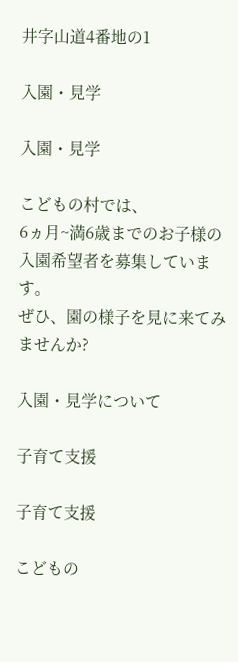井字山道4番地の1

入園・見学

入園・見学

こどもの村では、
6ヵ月~満6歳までのお子様の
入園希望者を募集しています。
ぜひ、園の様子を見に来てみませんか?

入園・見学について

子育て支援

子育て支援

こどもの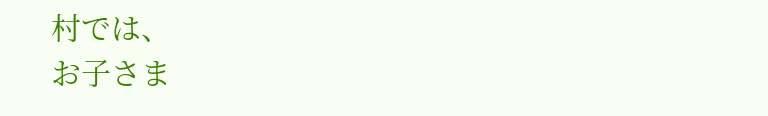村では、
お子さま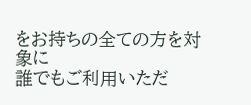をお持ちの全ての方を対象に
誰でもご利用いただ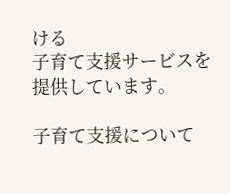ける
子育て支援サービスを提供しています。

子育て支援について